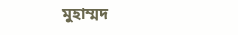মুহাম্মদ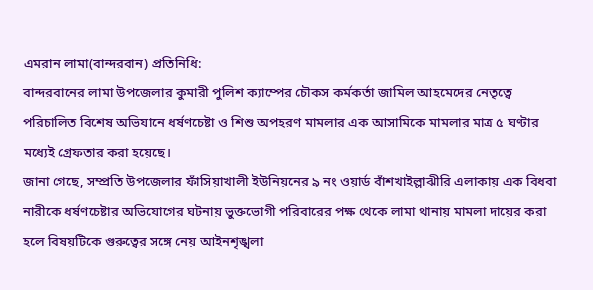এমরান লামা(বান্দরবান) প্রতিনিধি:
বান্দরবানের লামা উপজেলার কুমারী পুলিশ ক্যাম্পের চৌকস কর্মকর্তা জামিল আহমেদের নেতৃত্বে পরিচালিত বিশেষ অভিযানে ধর্ষণচেষ্টা ও শিশু অপহরণ মামলার এক আসামিকে মামলার মাত্র ৫ ঘণ্টার মধ্যেই গ্রেফতার করা হয়েছে।
জানা গেছে, সম্প্রতি উপজেলার ফাঁসিয়াখালী ইউনিয়নের ৯ নং ওয়ার্ড বাঁশখাইল্লাঝীরি এলাকায় এক বিধবা নারীকে ধর্ষণচেষ্টার অভিযোগের ঘটনায় ভুক্তভোগী পরিবারের পক্ষ থেকে লামা থানায় মামলা দায়ের করা হলে বিষয়টিকে গুরুত্বের সঙ্গে নেয় আইনশৃঙ্খলা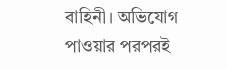বাহিনী। অভিযোগ পাওয়ার পরপরই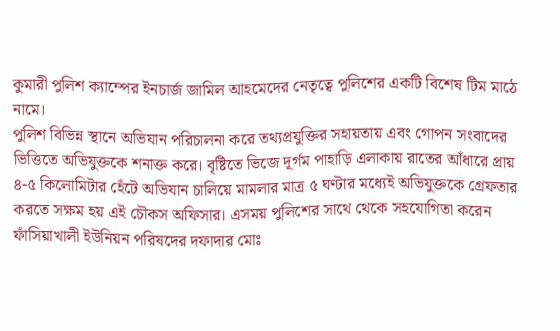কুমারী পুলিশ ক্যাম্পের ইনচার্জ জামিল আহমেদের নেতৃত্বে পুলিশের একটি বিশেষ টিম মাঠে নামে।
পুলিশ বিভিন্ন স্থানে অভিযান পরিচালনা করে তথ্যপ্রযুক্তির সহায়তায় এবং গোপন সংবাদের ভিত্তিতে অভিযুক্তকে শনাক্ত করে। বৃষ্টিতে ভিজে দূর্গম পাহাড়ি এলাকায় রাতের আঁধারে প্রায় ৪-৫ কিলোমিটার হেঁটে অভিযান চালিয়ে মামলার মাত্র ৫ ঘণ্টার মধ্যেই অভিযুক্তকে গ্রেফতার করতে সক্ষম হয় এই চৌকস অফিসার। এসময় পুলিশের সাথে থেকে সহযোগিতা করেন ফাঁসিয়াখালী ইউনিয়ন পরিষদের দফাদার মোঃ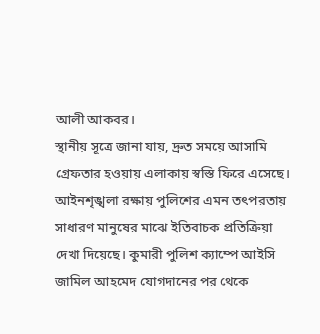আলী আকবর।
স্থানীয় সূত্রে জানা যায়, দ্রুত সময়ে আসামি গ্রেফতার হওয়ায় এলাকায় স্বস্তি ফিরে এসেছে। আইনশৃঙ্খলা রক্ষায় পুলিশের এমন তৎপরতায় সাধারণ মানুষের মাঝে ইতিবাচক প্রতিক্রিয়া দেখা দিয়েছে। কুমারী পুলিশ ক্যাম্পে আইসি জামিল আহমেদ যোগদানের পর থেকে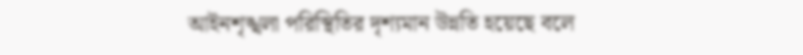আইনশৃঙ্খলা পরিস্থিতির দৃশ্যমান উন্নতি হয়েছে বলে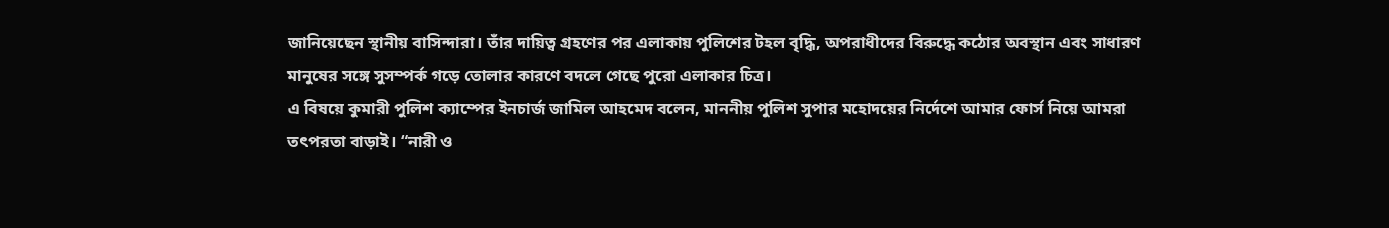জানিয়েছেন স্থানীয় বাসিন্দারা। তাঁর দায়িত্ব গ্রহণের পর এলাকায় পুলিশের টহল বৃদ্ধি, অপরাধীদের বিরুদ্ধে কঠোর অবস্থান এবং সাধারণ মানুষের সঙ্গে সুসম্পর্ক গড়ে তোলার কারণে বদলে গেছে পুরো এলাকার চিত্র।
এ বিষয়ে কুমারী পুলিশ ক্যাম্পের ইনচার্জ জামিল আহমেদ বলেন, মাননীয় পুলিশ সুপার মহোদয়ের নির্দেশে আমার ফোর্স নিয়ে আমরা তৎপরতা বাড়াই। “নারী ও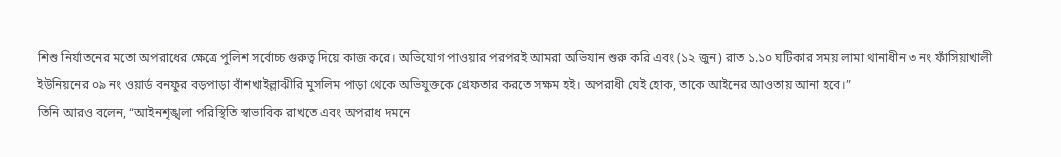শিশু নির্যাতনের মতো অপরাধের ক্ষেত্রে পুলিশ সর্বোচ্চ গুরুত্ব দিয়ে কাজ করে। অভিযোগ পাওয়ার পরপরই আমরা অভিযান শুরু করি এবং (১২ জুন) রাত ১.১০ ঘটিকার সময় লামা থানাধীন ৩ নং ফাঁসিয়াখালী ইউনিয়নের ০৯ নং ওয়ার্ড বনফুর বড়পাড়া বাঁশখাইল্লাঝীরি মুসলিম পাড়া থেকে অভিযুক্তকে গ্রেফতার করতে সক্ষম হই। অপরাধী যেই হোক, তাকে আইনের আওতায় আনা হবে।”
তিনি আরও বলেন, “আইনশৃঙ্খলা পরিস্থিতি স্বাভাবিক রাখতে এবং অপরাধ দমনে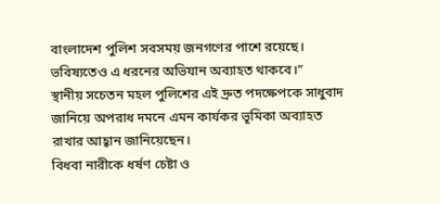বাংলাদেশ পুলিশ সবসময় জনগণের পাশে রয়েছে। ভবিষ্যতেও এ ধরনের অভিযান অব্যাহত থাকবে।”
স্থানীয় সচেতন মহল পুলিশের এই দ্রুত পদক্ষেপকে সাধুবাদ জানিয়ে অপরাধ দমনে এমন কার্যকর ভূমিকা অব্যাহত রাখার আহ্বান জানিয়েছেন।
বিধবা নারীকে ধর্ষণ চেষ্টা ও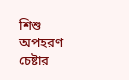শিশু অপহরণ চেষ্টার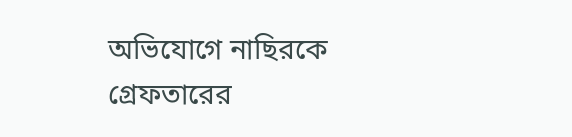অভিযোগে নাছিরকে গ্রেফতারের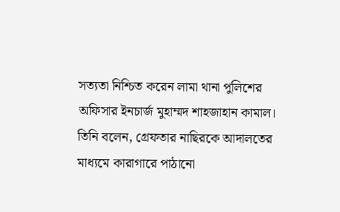সত্যতা নিশ্চিত করেন লামা থানা পুলিশের অফিসার ইনচার্জ মুহাম্মদ শাহজাহান কামাল। তিনি বলেন, গ্রেফতার নাছিরকে আদালতের মাধ্যমে কারাগারে পাঠানো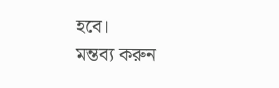হবে।
মন্তব্য করুন